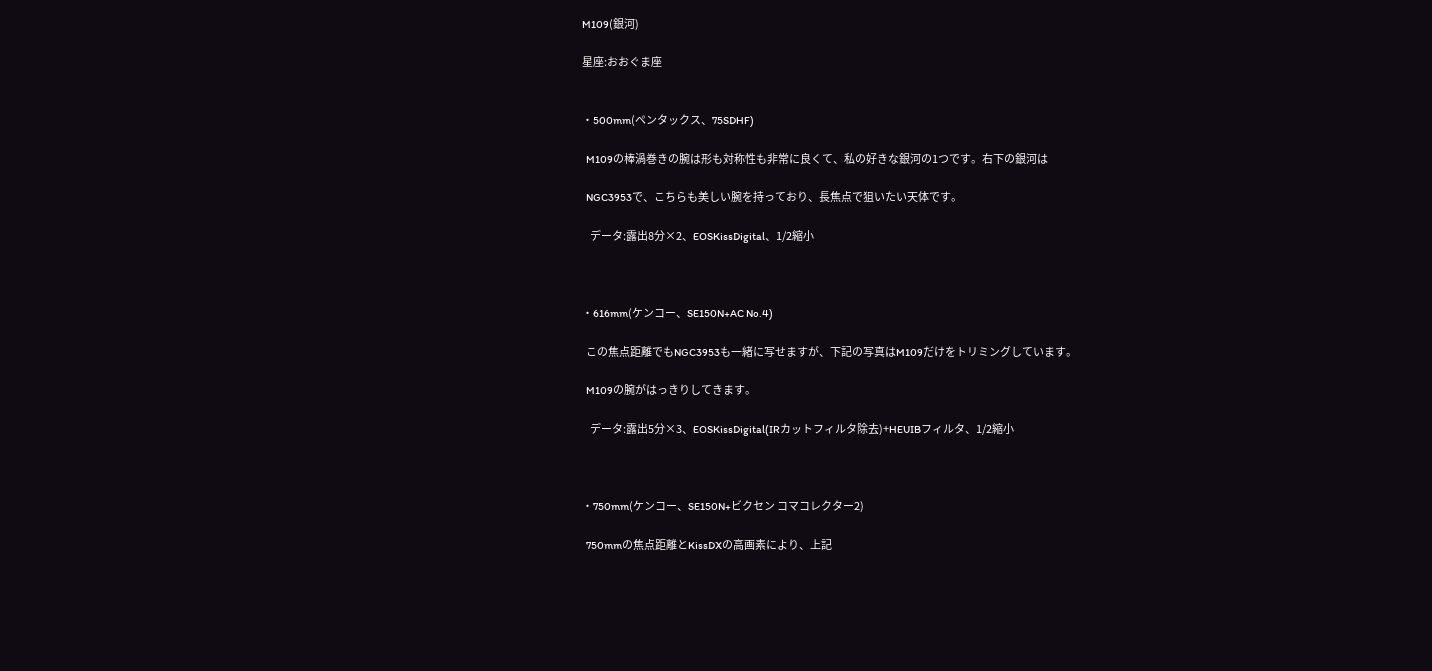M109(銀河)

星座:おおぐま座


・500mm(ペンタックス、75SDHF)

  M109の棒渦巻きの腕は形も対称性も非常に良くて、私の好きな銀河の1つです。右下の銀河は

  NGC3953で、こちらも美しい腕を持っており、長焦点で狙いたい天体です。

    データ:露出8分×2、EOSKissDigital、1/2縮小



・616mm(ケンコー、SE150N+AC No.4)

  この焦点距離でもNGC3953も一緒に写せますが、下記の写真はM109だけをトリミングしています。

  M109の腕がはっきりしてきます。

    データ:露出5分×3、EOSKissDigital(IRカットフィルタ除去)+HEUIBフィルタ、1/2縮小



・750mm(ケンコー、SE150N+ビクセン コマコレクター2)

  750mmの焦点距離とKissDXの高画素により、上記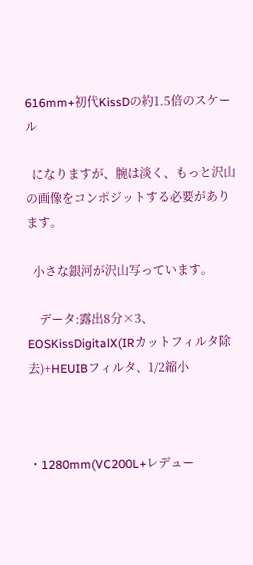616mm+初代KissDの約1.5倍のスケール

  になりますが、腕は淡く、もっと沢山の画像をコンポジットする必要があります。

  小さな銀河が沢山写っています。

    データ:露出8分×3、EOSKissDigitalX(IRカットフィルタ除去)+HEUIBフィルタ、1/2縮小



・1280mm(VC200L+レデュー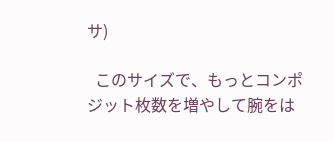サ)

  このサイズで、もっとコンポジット枚数を増やして腕をは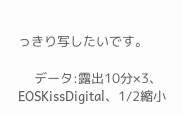っきり写したいです。

    データ:露出10分×3、EOSKissDigital、1/2縮小